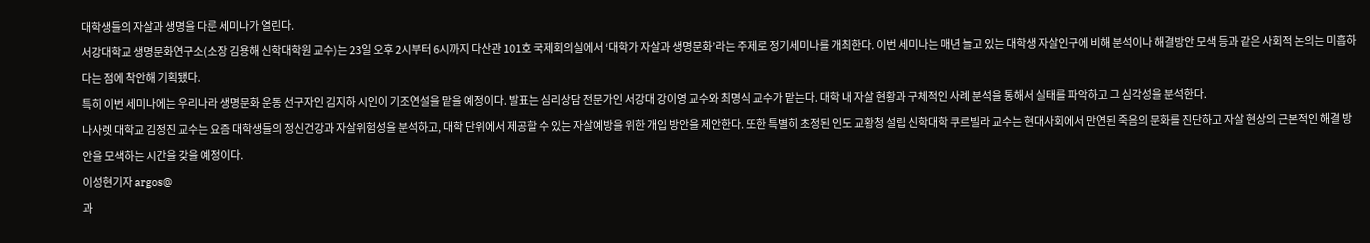대학생들의 자살과 생명을 다룬 세미나가 열린다.
서강대학교 생명문화연구소(소장 김용해 신학대학원 교수)는 23일 오후 2시부터 6시까지 다산관 101호 국제회의실에서 ‘대학가 자살과 생명문화’라는 주제로 정기세미나를 개최한다. 이번 세미나는 매년 늘고 있는 대학생 자살인구에 비해 분석이나 해결방안 모색 등과 같은 사회적 논의는 미흡하다는 점에 착안해 기획됐다.
특히 이번 세미나에는 우리나라 생명문화 운동 선구자인 김지하 시인이 기조연설을 맡을 예정이다. 발표는 심리상담 전문가인 서강대 강이영 교수와 최명식 교수가 맡는다. 대학 내 자살 현황과 구체적인 사례 분석을 통해서 실태를 파악하고 그 심각성을 분석한다.
나사렛 대학교 김정진 교수는 요즘 대학생들의 정신건강과 자살위험성을 분석하고, 대학 단위에서 제공할 수 있는 자살예방을 위한 개입 방안을 제안한다. 또한 특별히 초정된 인도 교황청 설립 신학대학 쿠르빌라 교수는 현대사회에서 만연된 죽음의 문화를 진단하고 자살 현상의 근본적인 해결 방안을 모색하는 시간을 갖을 예정이다.
이성현기자 argos@
과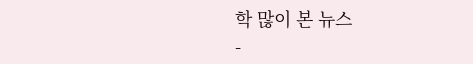학 많이 본 뉴스
-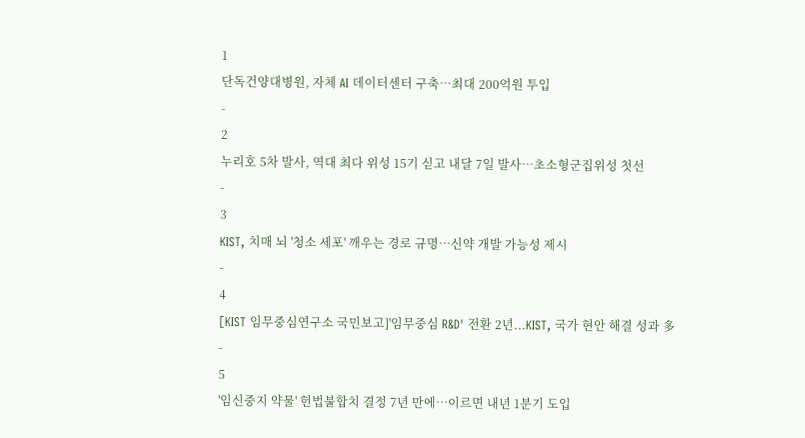1
단독건양대병원, 자체 AI 데이터센터 구축…최대 200억원 투입
-
2
누리호 5차 발사, 역대 최다 위성 15기 싣고 내달 7일 발사…초소형군집위성 첫선
-
3
KIST, 치매 뇌 '청소 세포' 깨우는 경로 규명…신약 개발 가능성 제시
-
4
[KIST 임무중심연구소 국민보고]'임무중심 R&D' 전환 2년...KIST, 국가 현안 해결 성과 多
-
5
'임신중지 약물' 헌법불합치 결정 7년 만에…이르면 내년 1분기 도입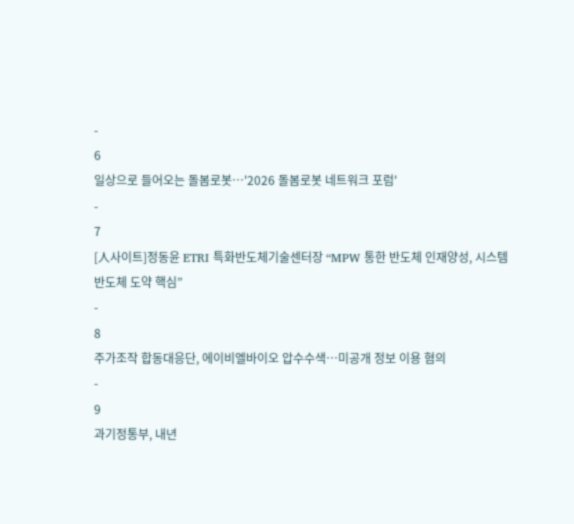-
6
일상으로 들어오는 돌봄로봇…'2026 돌봄로봇 네트워크 포럼'
-
7
[人사이트]정동윤 ETRI 특화반도체기술센터장 “MPW 통한 반도체 인재양성, 시스템반도체 도약 핵심”
-
8
주가조작 합동대응단, 에이비엘바이오 압수수색…미공개 정보 이용 혐의
-
9
과기정통부, 내년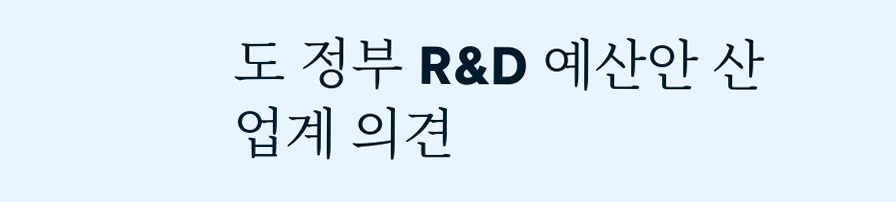도 정부 R&D 예산안 산업계 의견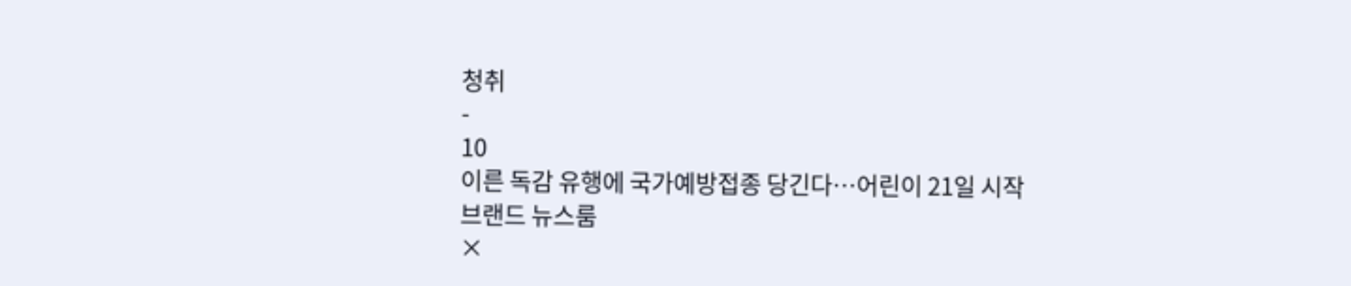청취
-
10
이른 독감 유행에 국가예방접종 당긴다…어린이 21일 시작
브랜드 뉴스룸
×